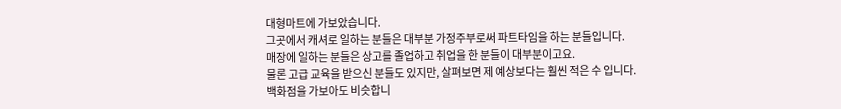대형마트에 가보았습니다.
그곳에서 캐셔로 일하는 분들은 대부분 가정주부로써 파트타임을 하는 분들입니다.
매장에 일하는 분들은 상고를 졸업하고 취업을 한 분들이 대부분이고요.
물론 고급 교육을 받으신 분들도 있지만, 살펴보면 제 예상보다는 훨씬 적은 수 입니다.
백화점을 가보아도 비슷합니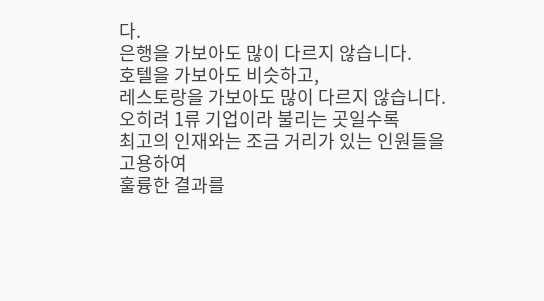다.
은행을 가보아도 많이 다르지 않습니다.
호텔을 가보아도 비슷하고,
레스토랑을 가보아도 많이 다르지 않습니다.
오히려 1류 기업이라 불리는 곳일수록
최고의 인재와는 조금 거리가 있는 인원들을 고용하여
훌륭한 결과를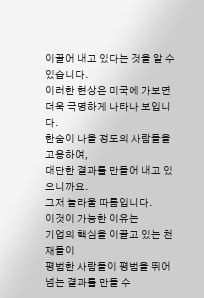이끌어 내고 있다는 것을 알 수 있습니다.
이러한 현상은 미국에 가보면 더욱 극명하게 나타나 보입니다.
한숨이 나올 정도의 사람들을 고용하여,
대단한 결과를 만들어 내고 있으니까요.
그저 놀라울 따름입니다.
이것이 가능한 이유는
기업의 핵심을 이끌고 있는 천재들이
평범한 사람들이 평범을 뛰어넘는 결과를 만들 수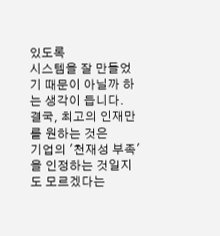있도록
시스템을 잘 만들었기 때문이 아닐까 하는 생각이 듭니다.
결국, 최고의 인재만를 원하는 것은
기업의 '천재성 부족'을 인정하는 것일지도 모르겠다는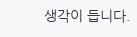생각이 듭니다.